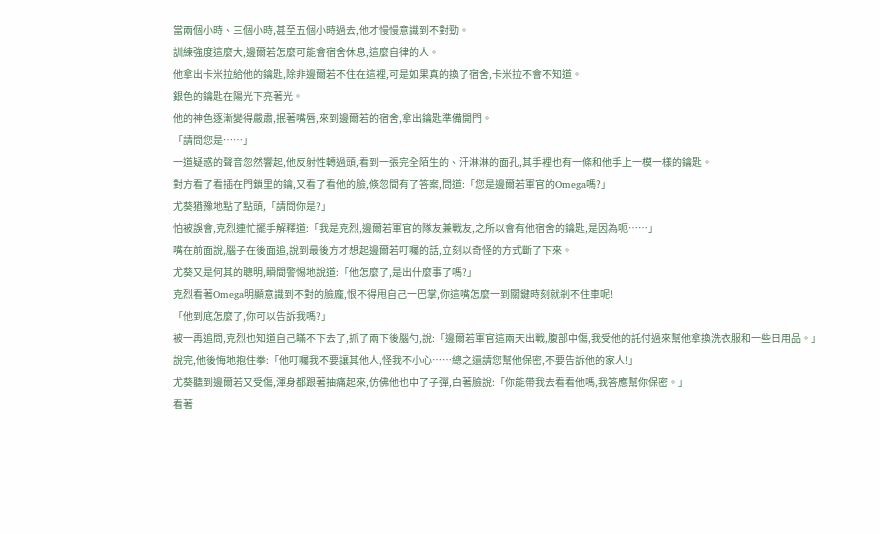當兩個小時、三個小時,甚至五個小時過去,他才慢慢意識到不對勁。
訓練強度這麼大,邊爾若怎麼可能會宿舍休息,這麼自律的人。
他拿出卡米拉給他的鑰匙,除非邊爾若不住在這裡,可是如果真的換了宿舍,卡米拉不會不知道。
銀色的鑰匙在陽光下亮著光。
他的神色逐漸變得嚴肅,抿著嘴唇,來到邊爾若的宿舍,拿出鑰匙準備開門。
「請問您是……」
一道疑惑的聲音忽然響起,他反射性轉過頭,看到一張完全陌生的、汗淋淋的面孔,其手裡也有一條和他手上一模一樣的鑰匙。
對方看了看插在門鎖里的鑰,又看了看他的臉,倏忽間有了答案,問道:「您是邊爾若軍官的Omega嗎?」
尤葵猶豫地點了點頭,「請問你是?」
怕被誤會,克烈連忙擺手解釋道:「我是克烈,邊爾若軍官的隊友兼戰友,之所以會有他宿舍的鑰匙,是因為呃……」
嘴在前面說,腦子在後面追,說到最後方才想起邊爾若叮囑的話,立刻以奇怪的方式斷了下來。
尤葵又是何其的聰明,瞬間警惕地說道:「他怎麼了,是出什麼事了嗎?」
克烈看著Omega明顯意識到不對的臉龐,恨不得甩自己一巴掌,你這嘴怎麼一到關鍵時刻就剎不住車呢!
「他到底怎麼了,你可以告訴我嗎?」
被一再追問,克烈也知道自己瞞不下去了,抓了兩下後腦勺,說:「邊爾若軍官這兩天出戰,腹部中傷,我受他的託付過來幫他拿換洗衣服和一些日用品。」
說完,他後悔地抱住拳:「他叮囑我不要讓其他人,怪我不小心……總之還請您幫他保密,不要告訴他的家人!」
尤葵聽到邊爾若又受傷,渾身都跟著抽痛起來,仿佛他也中了子彈,白著臉說:「你能帶我去看看他嗎,我答應幫你保密。」
看著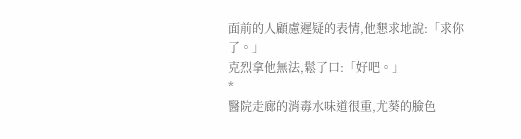面前的人顧慮遲疑的表情,他懇求地說:「求你了。」
克烈拿他無法,鬆了口:「好吧。」
*
醫院走廊的消毒水味道很重,尤葵的臉色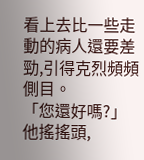看上去比一些走動的病人還要差勁,引得克烈頻頻側目。
「您還好嗎?」
他搖搖頭,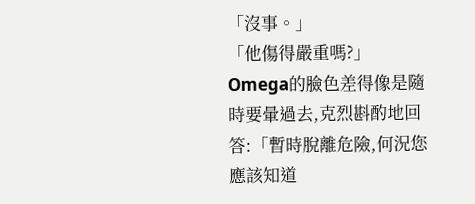「沒事。」
「他傷得嚴重嗎?」
Omega的臉色差得像是隨時要暈過去,克烈斟酌地回答:「暫時脫離危險,何況您應該知道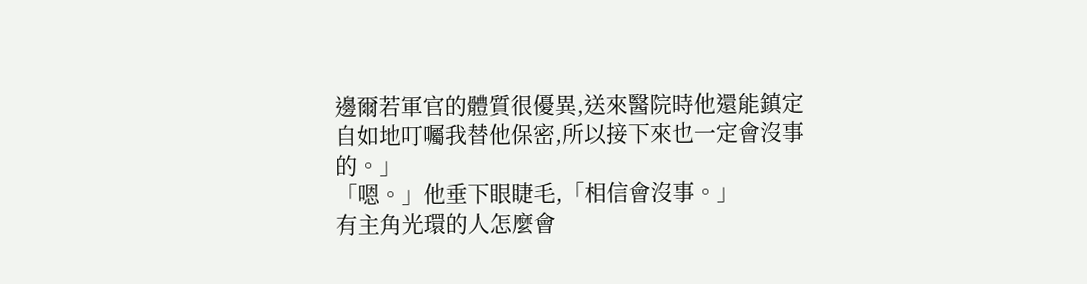邊爾若軍官的體質很優異,送來醫院時他還能鎮定自如地叮囑我替他保密,所以接下來也一定會沒事的。」
「嗯。」他垂下眼睫毛,「相信會沒事。」
有主角光環的人怎麼會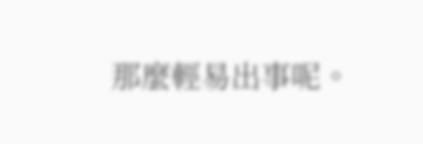那麼輕易出事呢。